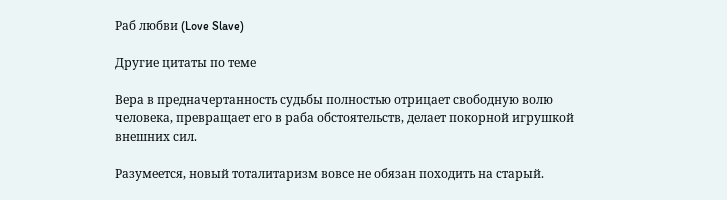Раб любви (Love Slave)

Другие цитаты по теме

Вера в предначертанность судьбы полностью отрицает свободную волю человека, превращает его в раба обстоятельств, делает покорной игрушкой внешних сил.

Разумеется, новый тоталитаризм вовсе не обязан походить на старый.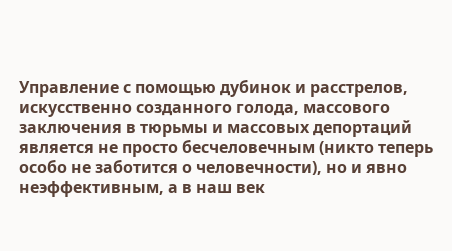Управление с помощью дубинок и расстрелов, искусственно созданного голода, массового заключения в тюрьмы и массовых депортаций является не просто бесчеловечным (никто теперь особо не заботится о человечности), но и явно неэффективным, а в наш век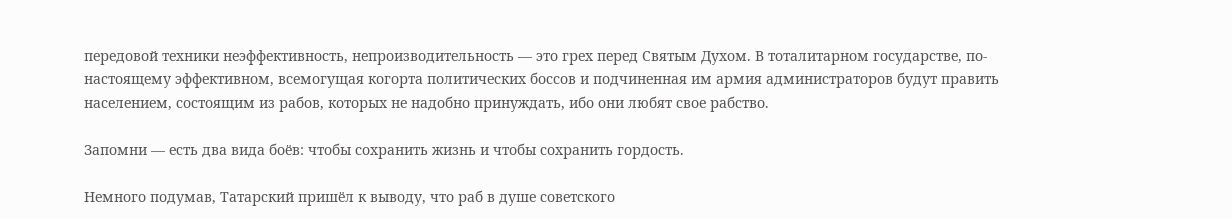передовой техники неэффективность, непроизводительность — это грех перед Святым Духом. В тоталитарном государстве, по-настоящему эффективном, всемогущая когорта политических боссов и подчиненная им армия администраторов будут править населением, состоящим из рабов, которых не надобно принуждать, ибо они любят свое рабство.

Запомни — есть два вида боёв: чтобы сохранить жизнь и чтобы сохранить гордость.

Немного подумав, Татарский пришёл к выводу, что раб в душе советского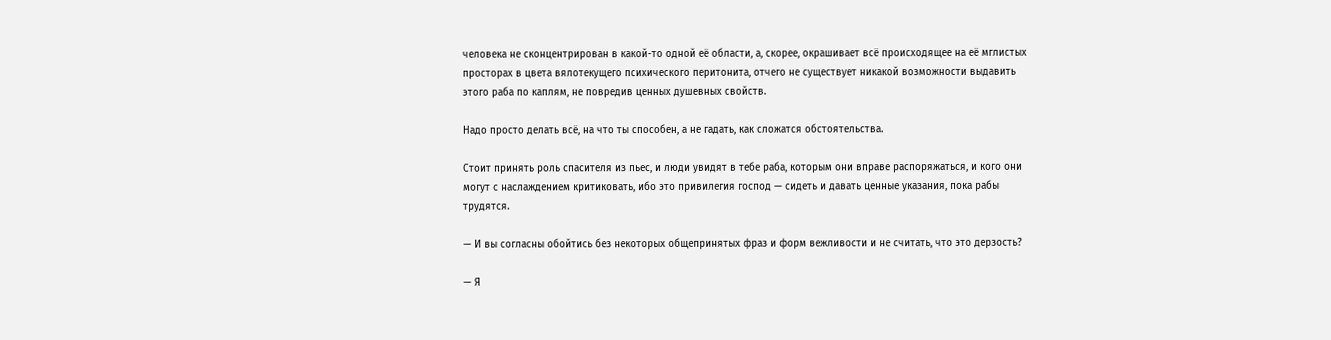человека не сконцентрирован в какой-то одной её области, а, скорее, окрашивает всё происходящее на её мглистых просторах в цвета вялотекущего психического перитонита, отчего не существует никакой возможности выдавить этого раба по каплям, не повредив ценных душевных свойств.

Надо просто делать всё, на что ты способен, а не гадать, как сложатся обстоятельства.

Стоит принять роль спасителя из пьес, и люди увидят в тебе раба, которым они вправе распоряжаться, и кого они могут с наслаждением критиковать, ибо это привилегия господ — сидеть и давать ценные указания, пока рабы трудятся.

— И вы согласны обойтись без некоторых общепринятых фраз и форм вежливости и не считать, что это дерзость?

— Я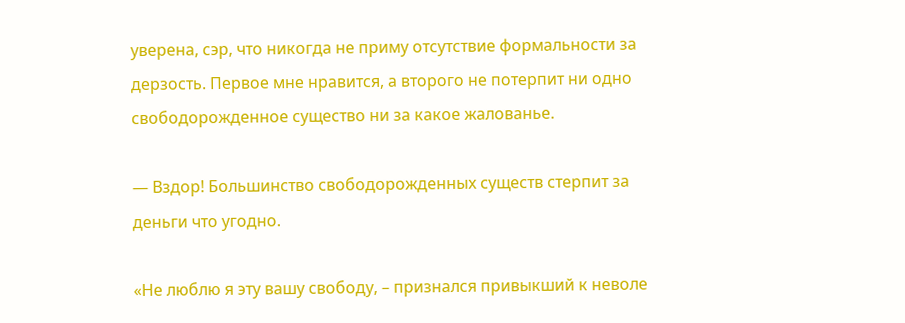уверена, сэр, что никогда не приму отсутствие формальности за дерзость. Первое мне нравится, а второго не потерпит ни одно свободорожденное существо ни за какое жалованье.

— Вздор! Большинство свободорожденных существ стерпит за деньги что угодно.

«Не люблю я эту вашу свободу, – признался привыкший к неволе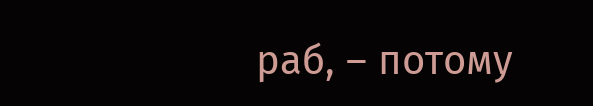раб, – потому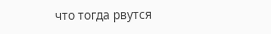что тогда рвутся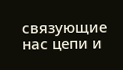связующие нас цепи и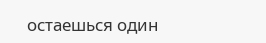остаешься один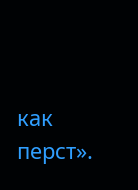как перст».